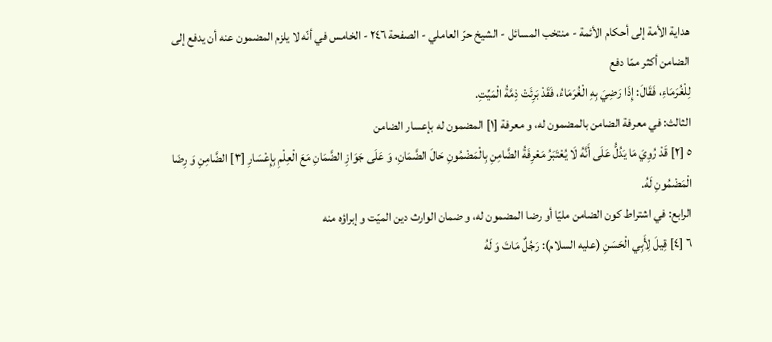هداية الأمة إلى أحكام الأئمة - منتخب المسائل - الشيخ حرّ العاملي - الصفحة ٢٤٦ - الخامس في أنّه لا يلزم المضمون عنه أن يدفع إلى الضامن أكثر ممّا دفع
لِلْغُرَمَاءِ، فَقَالَ: إِذَا رَضِيَ بِهِ الْغُرَمَاءُ، فَقَدْ بَرِئَتْ ذِمَّةُ الْمَيِّتِ.
الثالث: في معرفة الضامن بالمضمون له، و معرفة [١] المضمون له بإعسار الضامن
٥ [٢] قَدْ رُوِيَ مَا يَدُلُّ عَلَى أَنَّهُ لَا يُعْتَبَرُ مَعْرِفَةُ الضَّامِنِ بِالْمَضْمُونِ حَالَ الضَّمَانِ، وَ عَلَى جَوَازِ الضَّمَانِ مَعَ الْعِلْمِ بِإِعْسَارِ [٣] الضَّامِنِ وَ رِضَا الْمَضْمُونِ لَهُ.
الرابع: في اشتراط كون الضامن مليّا أو رضا المضمون له، و ضمان الوارث دين الميّت و إبراؤه منه
٦ [٤] قِيلَ لِأَبِي الْحَسَنِ (عليه السلام): رَجُلٌ مَاتَ وَ لَهُ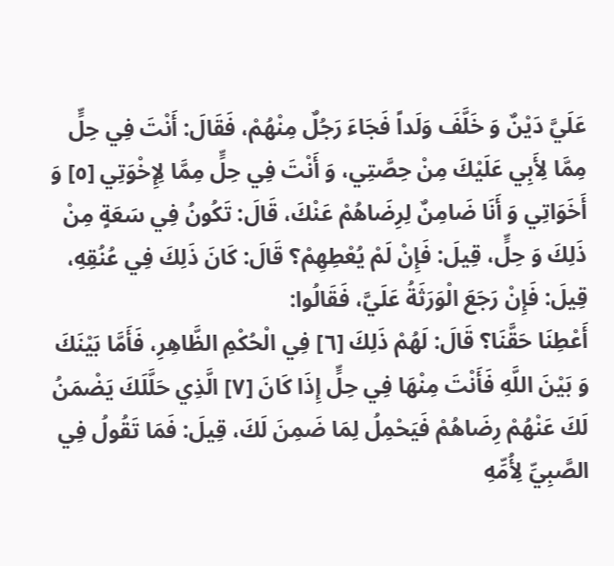عَلَيَّ دَيْنٌ وَ خَلَّفَ وَلَداً فَجَاءَ رَجُلٌ مِنْهُمْ، فَقَالَ: أَنْتَ فِي حِلٍّ مِمَّا لِأَبِي عَلَيْكَ مِنْ حِصَّتِي، وَ أَنْتَ فِي حِلٍّ مِمَّا لِإِخْوَتِي [٥] وَ أَخَوَاتِي وَ أَنَا ضَامِنٌ لِرِضَاهُمْ عَنْكَ، قَالَ: تَكُونُ فِي سَعَةٍ مِنْ ذَلِكَ وَ حِلٍّ، قِيلَ: فَإِنْ لَمْ يُعْطِهِمْ؟ قَالَ: كَانَ ذَلِكَ فِي عُنُقِهِ، قِيلَ: فَإِنْ رَجَعَ الْوَرَثَةُ عَلَيَّ، فَقَالُوا:
أَعْطِنَا حَقَّنَا؟ قَالَ: لَهُمْ ذَلِكَ [٦] فِي الْحُكْمِ الظَّاهِرِ، فَأَمَّا بَيْنَكَ وَ بَيْنَ اللَّهِ فَأَنْتَ مِنْهَا فِي حِلٍّ إِذَا كَانَ [٧] الَّذِي حَلَّلَكَ يَضْمَنُ لَكَ عَنْهُمْ رِضَاهُمْ فَيَحْمِلُ لِمَا ضَمِنَ لَكَ، قِيلَ: فَمَا تَقُولُ فِي الصَّبِيِّ لِأُمِّهِ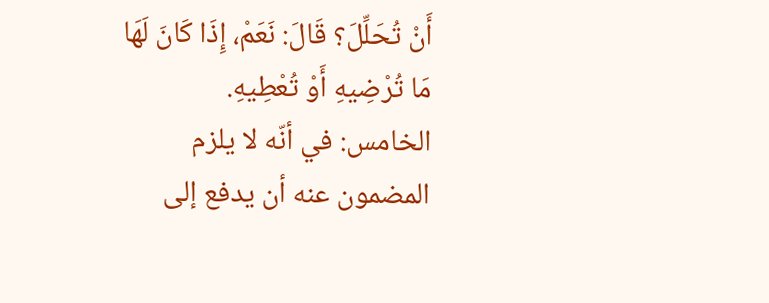أَنْ تُحَلِّلَ؟ قَالَ: نَعَمْ، إِذَا كَانَ لَهَا مَا تُرْضِيهِ أَوْ تُعْطِيهِ.
الخامس: في أنّه لا يلزم المضمون عنه أن يدفع إلى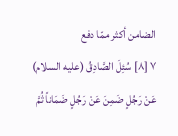الضامن أكثر ممّا دفع
٧ [٨] سُئِلَ الصَّادِقُ (عليه السلام) عَنْ رَجُلٍ ضَمِنَ عَنْ رَجُلٍ ضَمَاناً ثُمَّ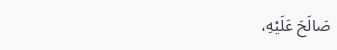صَالَحَ عَلَيْهِ،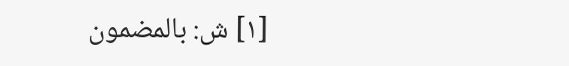[١] ش: بالمضمون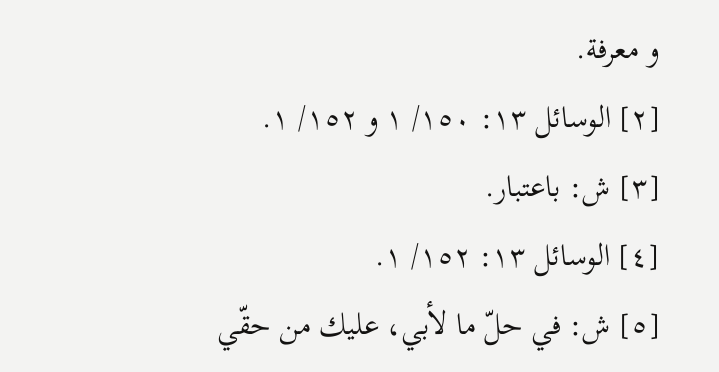و معرفة.
[٢] الوسائل ١٣: ١٥٠/ ١ و ١٥٢/ ١.
[٣] ش: باعتبار.
[٤] الوسائل ١٣: ١٥٢/ ١.
[٥] ش: في حلّ ما لأبي، عليك من حقّي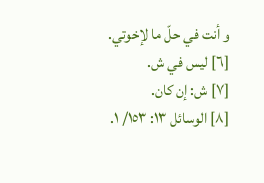و أنت في حلّ ما لإخوتي.
[٦] ليس في ش.
[٧] ش: إن كان.
[٨] الوسائل ١٣: ١٥٣/ ١.